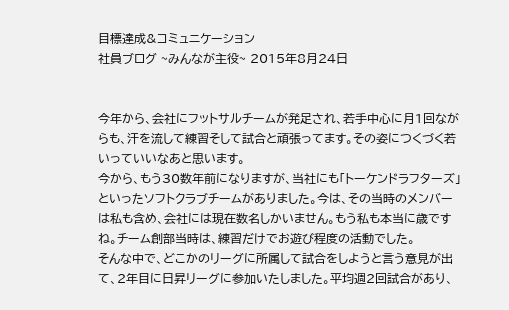目標達成&コミュニケーション
社員ブログ ~みんなが主役~ 2015年8月24日


今年から、会社にフットサルチームが発足され、若手中心に月1回ながらも、汗を流して練習そして試合と頑張ってます。その姿につくづく若いっていいなあと思います。
今から、もう30数年前になりますが、当社にも「トーケンドラフターズ」といったソフトクラブチームがありました。今は、その当時のメンバーは私も含め、会社には現在数名しかいません。もう私も本当に歳ですね。チーム創部当時は、練習だけでお遊び程度の活動でした。
そんな中で、どこかのリーグに所属して試合をしようと言う意見が出て、2年目に日昇リーグに参加いたしました。平均週2回試合があり、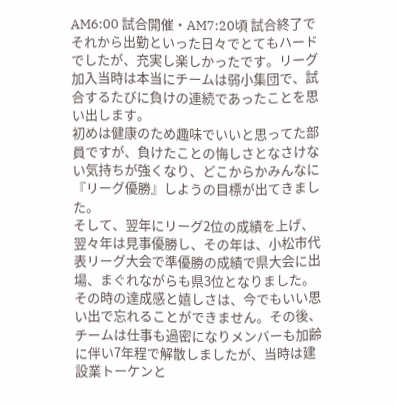AM6:00 試合開催・AM7:20頃 試合終了でそれから出勤といった日々でとてもハードでしたが、充実し楽しかったです。リーグ加入当時は本当にチームは弱小集団で、試合するたびに負けの連続であったことを思い出します。
初めは健康のため趣味でいいと思ってた部員ですが、負けたことの悔しさとなさけない気持ちが強くなり、どこからかみんなに『リーグ優勝』しようの目標が出てきました。
そして、翌年にリーグ2位の成績を上げ、翌々年は見事優勝し、その年は、小松市代表リーグ大会で準優勝の成績で県大会に出場、まぐれながらも県3位となりました。その時の達成感と嬉しさは、今でもいい思い出で忘れることができません。その後、チームは仕事も過密になりメンバーも加齢に伴い7年程で解散しましたが、当時は建設業トーケンと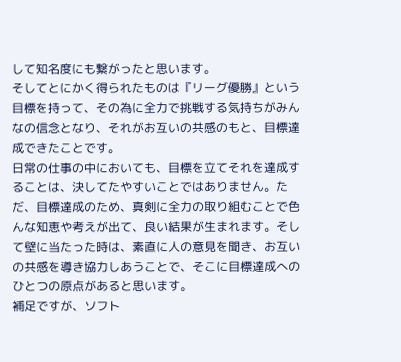して知名度にも繋がったと思います。
そしてとにかく得られたものは『リーグ優勝』という目標を持って、その為に全力で挑戦する気持ちがみんなの信念となり、それがお互いの共感のもと、目標達成できたことです。
日常の仕事の中においても、目標を立てそれを達成することは、決してたやすいことではありません。ただ、目標達成のため、真剣に全力の取り組むことで色んな知恵や考えが出て、良い結果が生まれます。そして壁に当たった時は、素直に人の意見を聞き、お互いの共感を導き協力しあうことで、そこに目標達成へのひとつの原点があると思います。
補足ですが、ソフト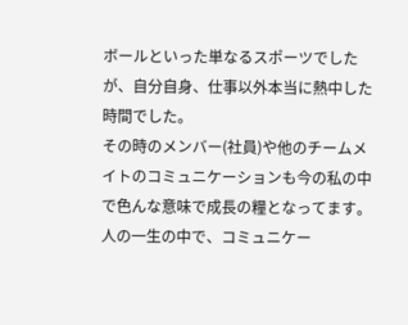ボールといった単なるスポーツでしたが、自分自身、仕事以外本当に熱中した時間でした。
その時のメンバー(社員)や他のチームメイトのコミュニケーションも今の私の中で色んな意味で成長の糧となってます。人の一生の中で、コミュニケー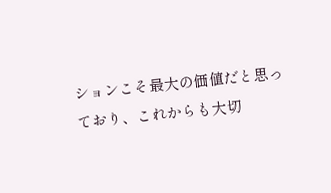ションこそ最大の価値だと思っており、これからも大切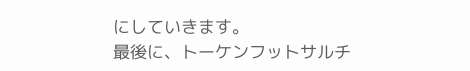にしていきます。
最後に、トーケンフットサルチ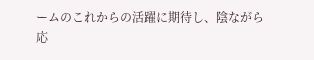ームのこれからの活躍に期待し、陰ながら応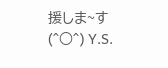援しま~す(^○^) Y.S.